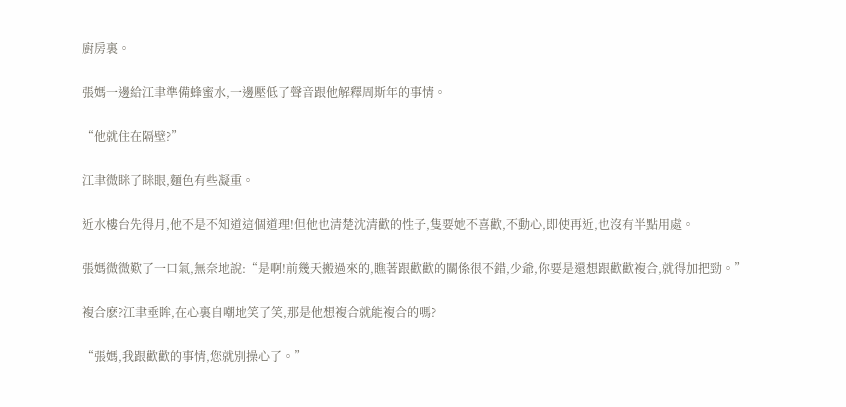廚房裏。

張媽一邊給江聿準備蜂蜜水,一邊壓低了聲音跟他解釋周斯年的事情。

“他就住在隔壁?”

江聿微眯了眯眼,麵色有些凝重。

近水樓台先得月,他不是不知道這個道理!但他也清楚沈清歡的性子,隻要她不喜歡,不動心,即使再近,也沒有半點用處。

張媽微微歎了一口氣,無奈地說:“是啊!前幾天搬過來的,瞧著跟歡歡的關係很不錯,少爺,你要是還想跟歡歡複合,就得加把勁。”

複合麽?江聿垂眸,在心裏自嘲地笑了笑,那是他想複合就能複合的嗎?

“張媽,我跟歡歡的事情,您就別操心了。”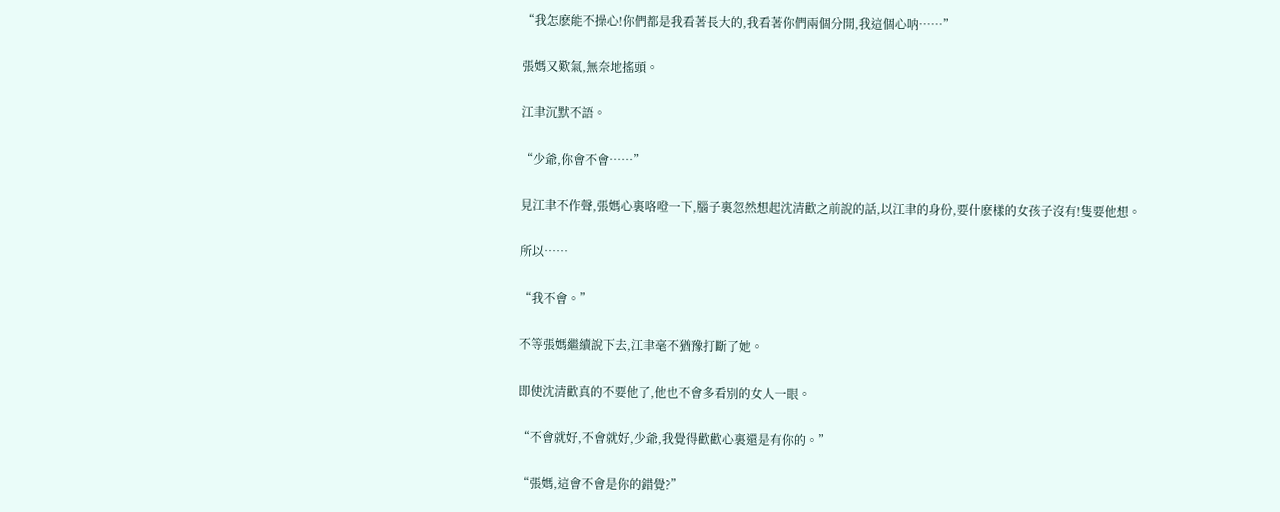“我怎麽能不操心!你們都是我看著長大的,我看著你們兩個分開,我這個心呐……”

張媽又歎氣,無奈地搖頭。

江聿沉默不語。

“少爺,你會不會……”

見江聿不作聲,張媽心裏咯噔一下,腦子裏忽然想起沈清歡之前說的話,以江聿的身份,要什麽樣的女孩子沒有!隻要他想。

所以……

“我不會。”

不等張媽繼續說下去,江聿毫不猶豫打斷了她。

即使沈清歡真的不要他了,他也不會多看別的女人一眼。

“不會就好,不會就好,少爺,我覺得歡歡心裏還是有你的。”

“張媽,這會不會是你的錯覺?”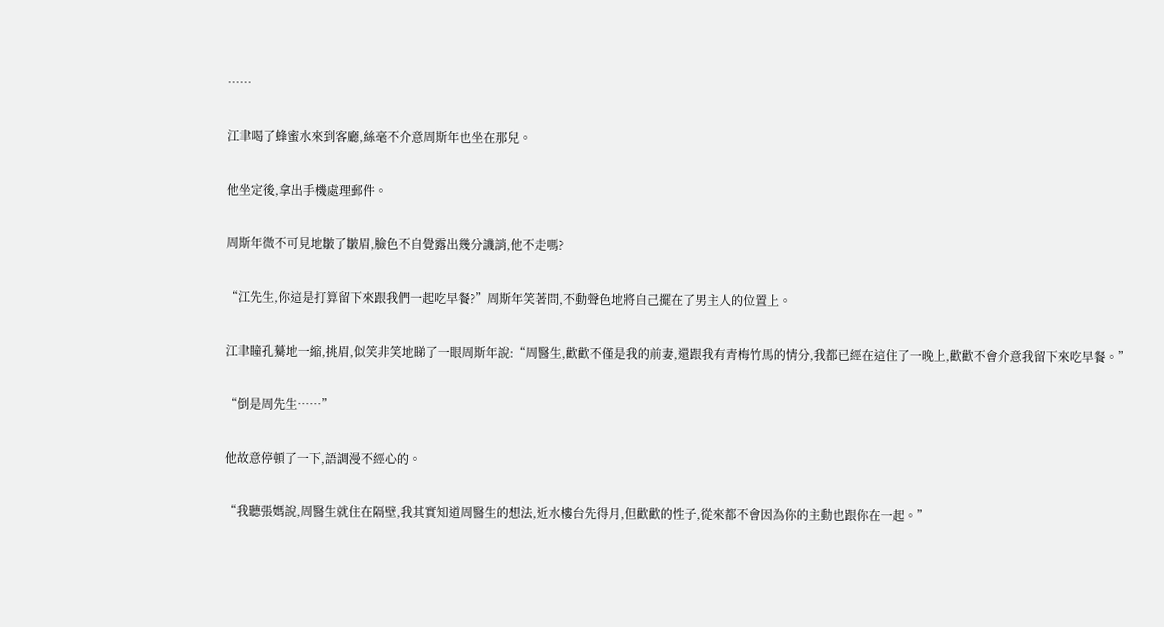……

江聿喝了蜂蜜水來到客廳,絲毫不介意周斯年也坐在那兒。

他坐定後,拿出手機處理郵件。

周斯年微不可見地皺了皺眉,臉色不自覺露出幾分譏誚,他不走嗎?

“江先生,你這是打算留下來跟我們一起吃早餐?”周斯年笑著問,不動聲色地將自己擺在了男主人的位置上。

江聿瞳孔驀地一縮,挑眉,似笑非笑地睇了一眼周斯年說:“周醫生,歡歡不僅是我的前妻,還跟我有青梅竹馬的情分,我都已經在這住了一晚上,歡歡不會介意我留下來吃早餐。”

“倒是周先生……”

他故意停頓了一下,語調漫不經心的。

“我聽張媽說,周醫生就住在隔壁,我其實知道周醫生的想法,近水樓台先得月,但歡歡的性子,從來都不會因為你的主動也跟你在一起。”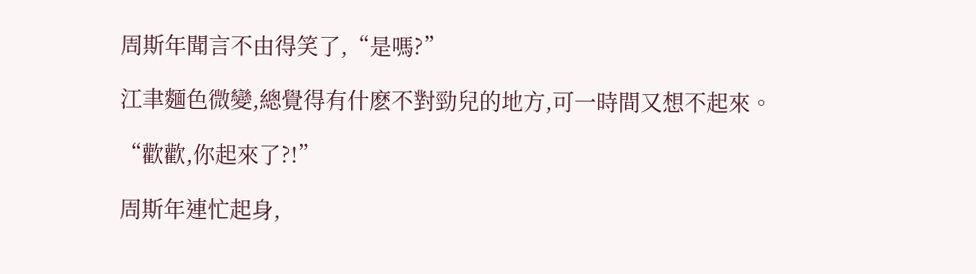周斯年聞言不由得笑了,“是嗎?”

江聿麵色微變,總覺得有什麽不對勁兒的地方,可一時間又想不起來。

“歡歡,你起來了?!”

周斯年連忙起身,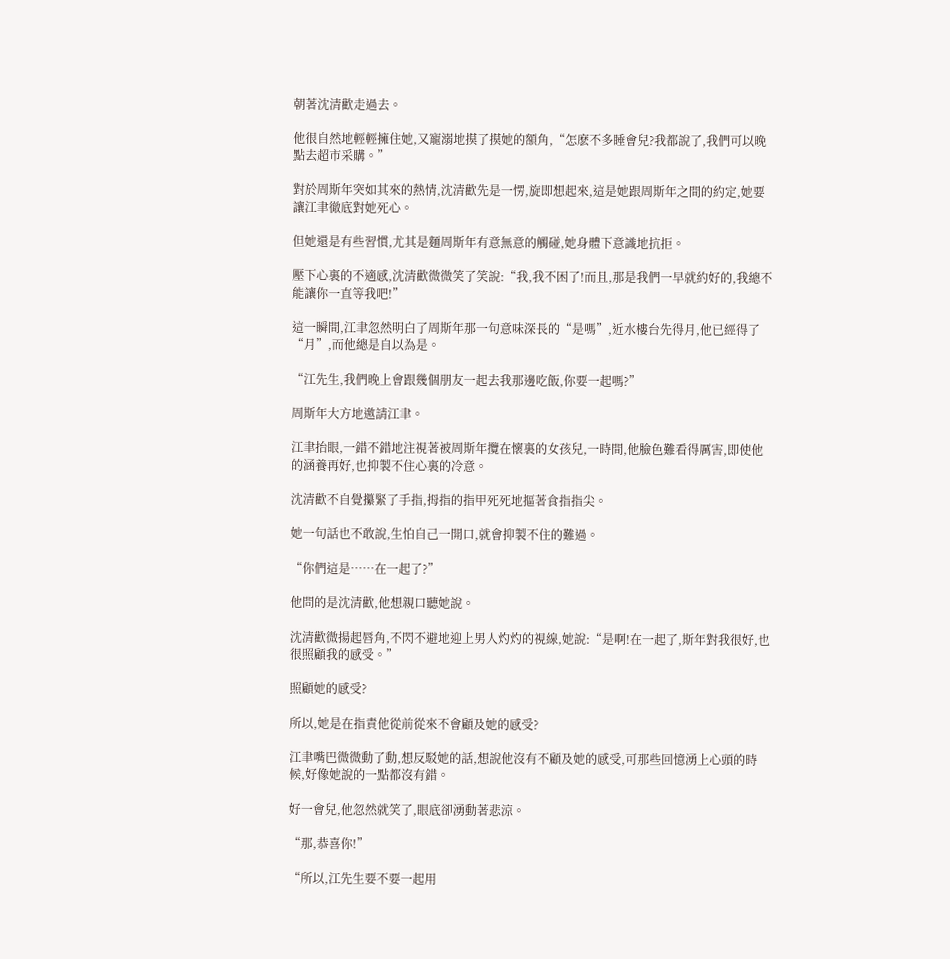朝著沈清歡走過去。

他很自然地輕輕擁住她,又寵溺地摸了摸她的額角,“怎麽不多睡會兒?我都說了,我們可以晚點去超市采購。”

對於周斯年突如其來的熱情,沈清歡先是一愣,旋即想起來,這是她跟周斯年之間的約定,她要讓江聿徹底對她死心。

但她還是有些習慣,尤其是麵周斯年有意無意的觸碰,她身體下意識地抗拒。

壓下心裏的不適感,沈清歡微微笑了笑說:“我,我不困了!而且,那是我們一早就約好的,我總不能讓你一直等我吧!”

這一瞬間,江聿忽然明白了周斯年那一句意味深長的“是嗎”,近水樓台先得月,他已經得了“月”,而他總是自以為是。

“江先生,我們晚上會跟幾個朋友一起去我那邊吃飯,你要一起嗎?”

周斯年大方地邀請江聿。

江聿抬眼,一錯不錯地注視著被周斯年攬在懷裏的女孩兒,一時間,他臉色難看得厲害,即使他的涵養再好,也抑製不住心裏的冷意。

沈清歡不自覺攥緊了手指,拇指的指甲死死地摳著食指指尖。

她一句話也不敢說,生怕自己一開口,就會抑製不住的難過。

“你們這是……在一起了?”

他問的是沈清歡,他想親口聽她說。

沈清歡微揚起唇角,不閃不避地迎上男人灼灼的視線,她說:“是啊!在一起了,斯年對我很好,也很照顧我的感受。”

照顧她的感受?

所以,她是在指責他從前從來不會顧及她的感受?

江聿嘴巴微微動了動,想反駁她的話,想說他沒有不顧及她的感受,可那些回憶湧上心頭的時候,好像她說的一點都沒有錯。

好一會兒,他忽然就笑了,眼底卻湧動著悲涼。

“那,恭喜你!”

“所以,江先生要不要一起用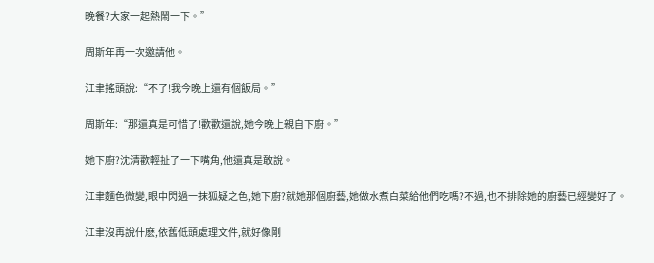晚餐?大家一起熱鬧一下。”

周斯年再一次邀請他。

江聿搖頭說:“不了!我今晚上還有個飯局。”

周斯年:“那還真是可惜了!歡歡還說,她今晚上親自下廚。”

她下廚?沈清歡輕扯了一下嘴角,他還真是敢說。

江聿麵色微變,眼中閃過一抹狐疑之色,她下廚?就她那個廚藝,她做水煮白菜給他們吃嗎?不過,也不排除她的廚藝已經變好了。

江聿沒再說什麽,依舊低頭處理文件,就好像剛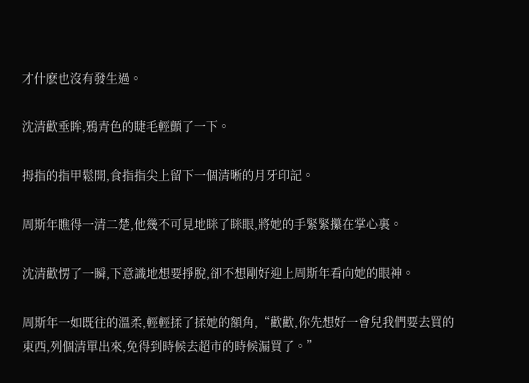才什麽也沒有發生過。

沈清歡垂眸,鴉青色的睫毛輕顫了一下。

拇指的指甲鬆開,食指指尖上留下一個清晰的月牙印記。

周斯年瞧得一清二楚,他幾不可見地眯了眯眼,將她的手緊緊攥在掌心裏。

沈清歡愣了一瞬,下意識地想要掙脫,卻不想剛好迎上周斯年看向她的眼神。

周斯年一如既往的溫柔,輕輕揉了揉她的額角,“歡歡,你先想好一會兒我們要去買的東西,列個清單出來,免得到時候去超市的時候漏買了。”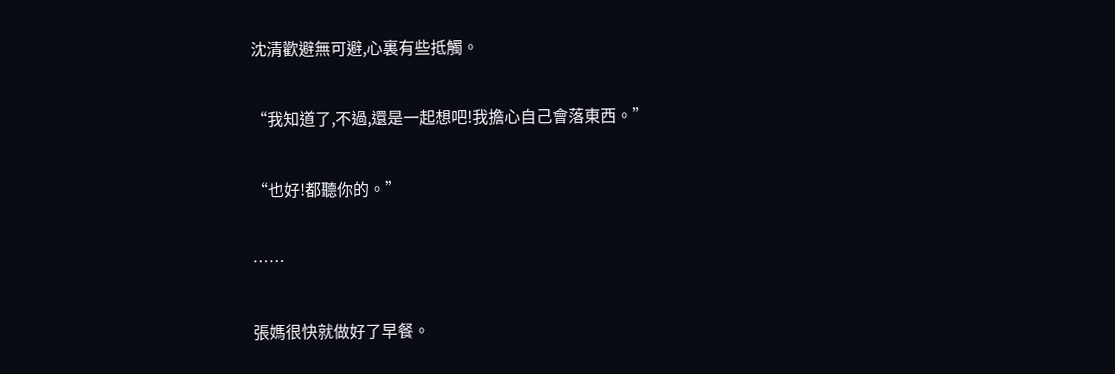沈清歡避無可避,心裏有些抵觸。

“我知道了,不過,還是一起想吧!我擔心自己會落東西。”

“也好!都聽你的。”

……

張媽很快就做好了早餐。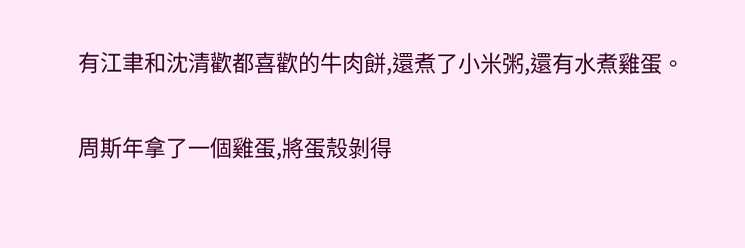有江聿和沈清歡都喜歡的牛肉餅,還煮了小米粥,還有水煮雞蛋。

周斯年拿了一個雞蛋,將蛋殼剝得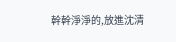幹幹淨淨的,放進沈清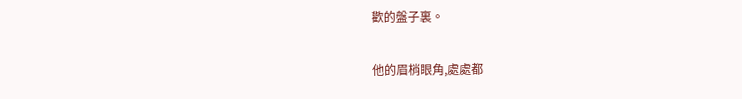歡的盤子裏。

他的眉梢眼角,處處都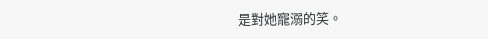是對她寵溺的笑。